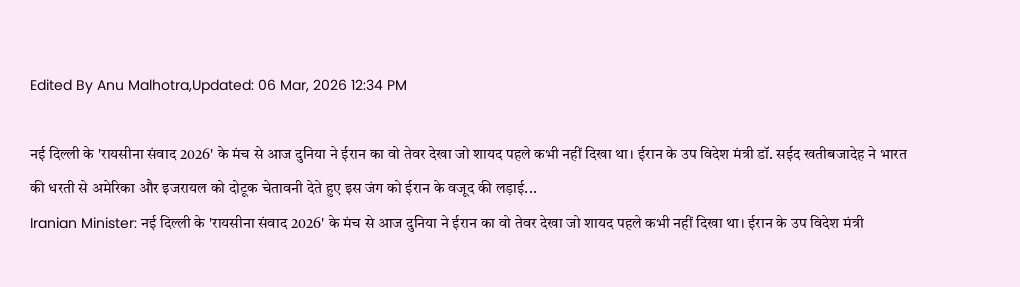Edited By Anu Malhotra,Updated: 06 Mar, 2026 12:34 PM

नई दिल्ली के 'रायसीना संवाद 2026' के मंच से आज दुनिया ने ईरान का वो तेवर देखा जो शायद पहले कभी नहीं दिखा था। ईरान के उप विदेश मंत्री डॉ. सईद खतीबजादेह ने भारत की धरती से अमेरिका और इजरायल को दोटूक चेतावनी देते हुए इस जंग को ईरान के वजूद की लड़ाई...
Iranian Minister: नई दिल्ली के 'रायसीना संवाद 2026' के मंच से आज दुनिया ने ईरान का वो तेवर देखा जो शायद पहले कभी नहीं दिखा था। ईरान के उप विदेश मंत्री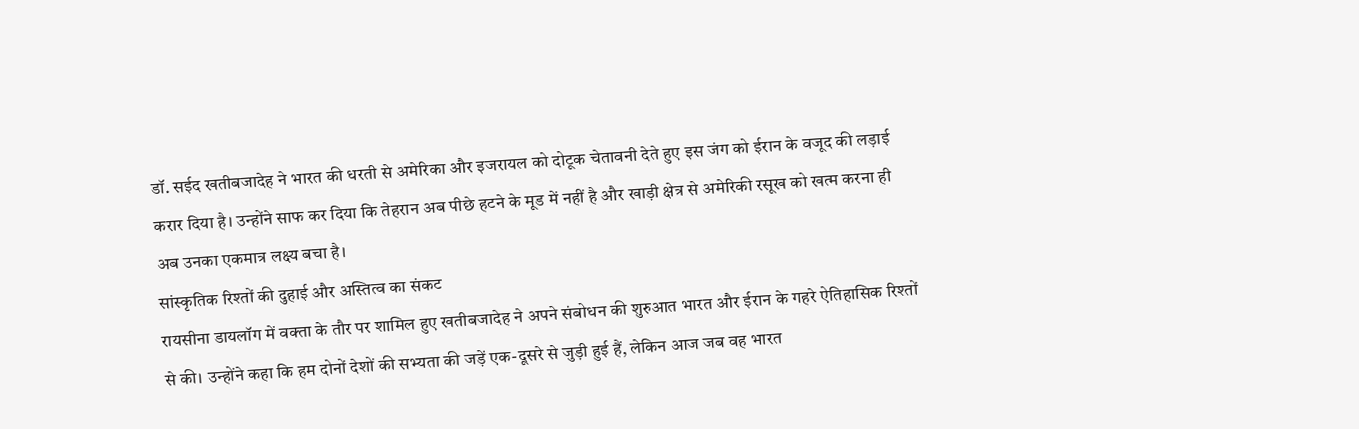डॉ. सईद खतीबजादेह ने भारत की धरती से अमेरिका और इजरायल को दोटूक चेतावनी देते हुए इस जंग को ईरान के वजूद की लड़ाई करार दिया है। उन्होंने साफ कर दिया कि तेहरान अब पीछे हटने के मूड में नहीं है और खाड़ी क्षेत्र से अमेरिकी रसूख को खत्म करना ही अब उनका एकमात्र लक्ष्य बचा है।
सांस्कृतिक रिश्तों की दुहाई और अस्तित्व का संकट
रायसीना डायलॉग में वक्ता के तौर पर शामिल हुए खतीबजादेह ने अपने संबोधन की शुरुआत भारत और ईरान के गहरे ऐतिहासिक रिश्तों से की। उन्होंने कहा कि हम दोनों देशों की सभ्यता की जड़ें एक-दूसरे से जुड़ी हुई हैं, लेकिन आज जब वह भारत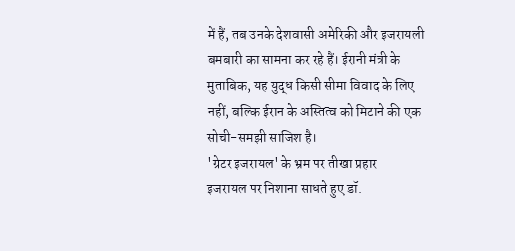में हैं, तब उनके देशवासी अमेरिकी और इजरायली बमबारी का सामना कर रहे हैं। ईरानी मंत्री के मुताबिक, यह युद्ध किसी सीमा विवाद के लिए नहीं, बल्कि ईरान के अस्तित्व को मिटाने की एक सोची-समझी साजिश है।
'ग्रेटर इजरायल' के भ्रम पर तीखा प्रहार
इजरायल पर निशाना साधते हुए डॉ.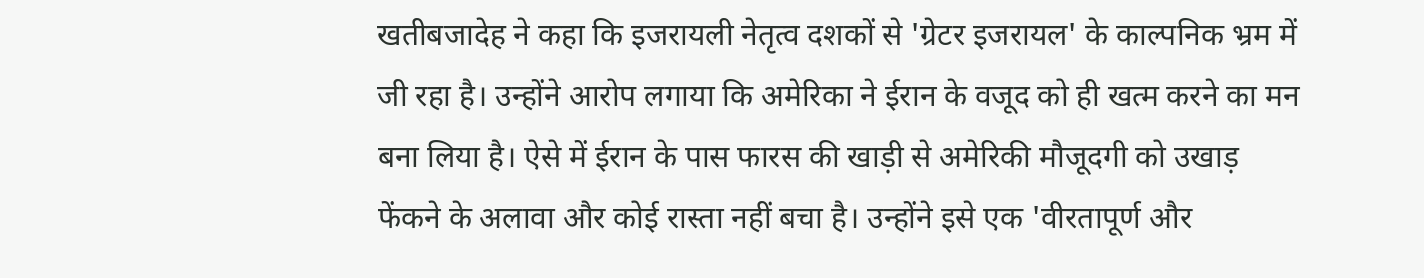खतीबजादेह ने कहा कि इजरायली नेतृत्व दशकों से 'ग्रेटर इजरायल' के काल्पनिक भ्रम में जी रहा है। उन्होंने आरोप लगाया कि अमेरिका ने ईरान के वजूद को ही खत्म करने का मन बना लिया है। ऐसे में ईरान के पास फारस की खाड़ी से अमेरिकी मौजूदगी को उखाड़ फेंकने के अलावा और कोई रास्ता नहीं बचा है। उन्होंने इसे एक 'वीरतापूर्ण और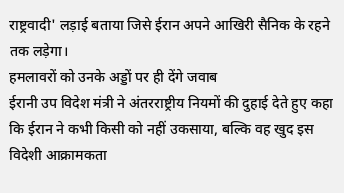राष्ट्रवादी' लड़ाई बताया जिसे ईरान अपने आखिरी सैनिक के रहने तक लड़ेगा।
हमलावरों को उनके अड्डों पर ही देंगे जवाब
ईरानी उप विदेश मंत्री ने अंतरराष्ट्रीय नियमों की दुहाई देते हुए कहा कि ईरान ने कभी किसी को नहीं उकसाया, बल्कि वह खुद इस विदेशी आक्रामकता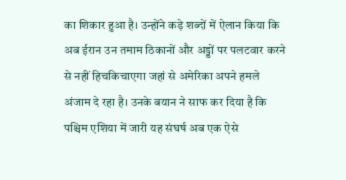का शिकार हुआ है। उन्होंने कड़े शब्दों में ऐलान किया कि अब ईरान उन तमाम ठिकानों और अड्डों पर पलटवार करने से नहीं हिचकिचाएगा जहां से अमेरिका अपने हमले अंजाम दे रहा है। उनके बयान ने साफ कर दिया है कि पश्चिम एशिया में जारी यह संघर्ष अब एक ऐसे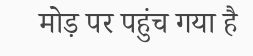मोड़ पर पहुंच गया है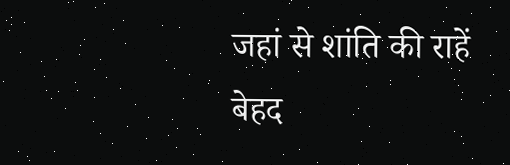जहां से शांति की राहें बेहद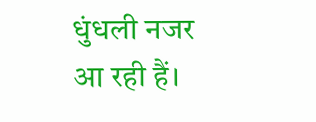धुंधली नजर आ रही हैं।